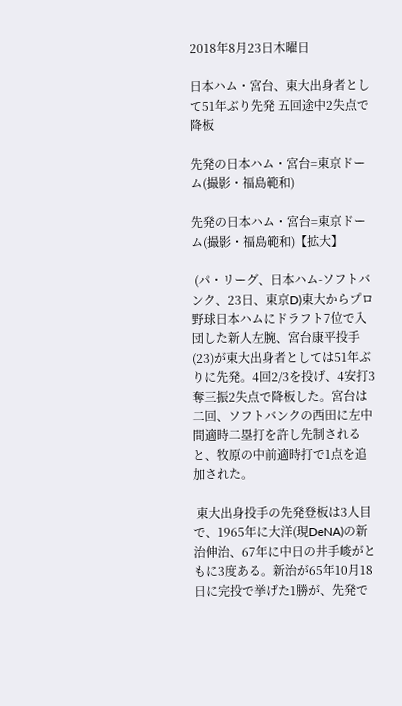2018年8月23日木曜日

日本ハム・宮台、東大出身者として51年ぶり先発 五回途中2失点で降板

先発の日本ハム・宮台=東京ドーム(撮影・福島範和)

先発の日本ハム・宮台=東京ドーム(撮影・福島範和)【拡大】

 (パ・リーグ、日本ハム-ソフトバンク、23日、東京D)東大からプロ野球日本ハムにドラフト7位で入団した新人左腕、宮台康平投手(23)が東大出身者としては51年ぶりに先発。4回2/3を投げ、4安打3奪三振2失点で降板した。宮台は二回、ソフトバンクの西田に左中間適時二塁打を許し先制されると、牧原の中前適時打で1点を追加された。

 東大出身投手の先発登板は3人目で、1965年に大洋(現DeNA)の新治伸治、67年に中日の井手峻がともに3度ある。新治が65年10月18日に完投で挙げた1勝が、先発で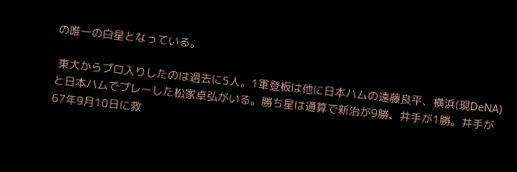の唯一の白星となっている。

 東大からプロ入りしたのは過去に5人。1軍登板は他に日本ハムの遠藤良平、横浜(現DeNA)と日本ハムでプレーした松家卓弘がいる。勝ち星は通算で新治が9勝、井手が1勝。井手が67年9月10日に救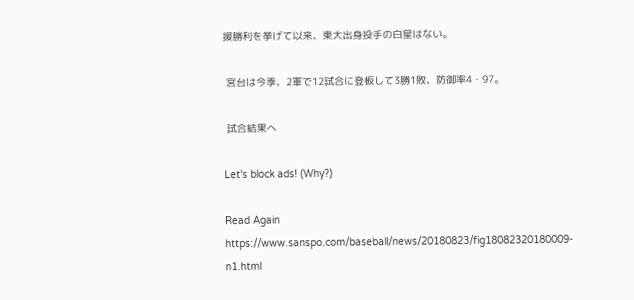援勝利を挙げて以来、東大出身投手の白星はない。

 宮台は今季、2軍で12試合に登板して3勝1敗、防御率4・97。

 試合結果へ

Let's block ads! (Why?)

Read Again https://www.sanspo.com/baseball/news/20180823/fig18082320180009-n1.html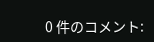0 件のコメント: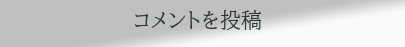コメントを投稿